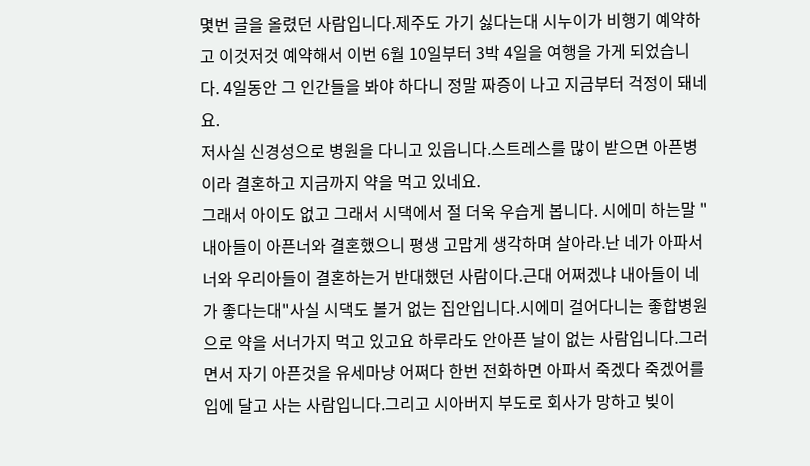몇번 글을 올렸던 사람입니다.제주도 가기 싫다는대 시누이가 비행기 예약하고 이것저것 예약해서 이번 6월 10일부터 3박 4일을 여행을 가게 되었습니다. 4일동안 그 인간들을 봐야 하다니 정말 짜증이 나고 지금부터 걱정이 돼네요.
저사실 신경성으로 병원을 다니고 있읍니다.스트레스를 많이 받으면 아픈병이라 결혼하고 지금까지 약을 먹고 있네요.
그래서 아이도 없고 그래서 시댁에서 절 더욱 우습게 봅니다. 시에미 하는말 "내아들이 아픈너와 결혼했으니 평생 고맙게 생각하며 살아라.난 네가 아파서 너와 우리아들이 결혼하는거 반대했던 사람이다.근대 어쩌겠냐 내아들이 네가 좋다는대"사실 시댁도 볼거 없는 집안입니다.시에미 걸어다니는 좋합병원으로 약을 서너가지 먹고 있고요 하루라도 안아픈 날이 없는 사람입니다.그러면서 자기 아픈것을 유세마냥 어쩌다 한번 전화하면 아파서 죽겠다 죽겠어를 입에 달고 사는 사람입니다.그리고 시아버지 부도로 회사가 망하고 빚이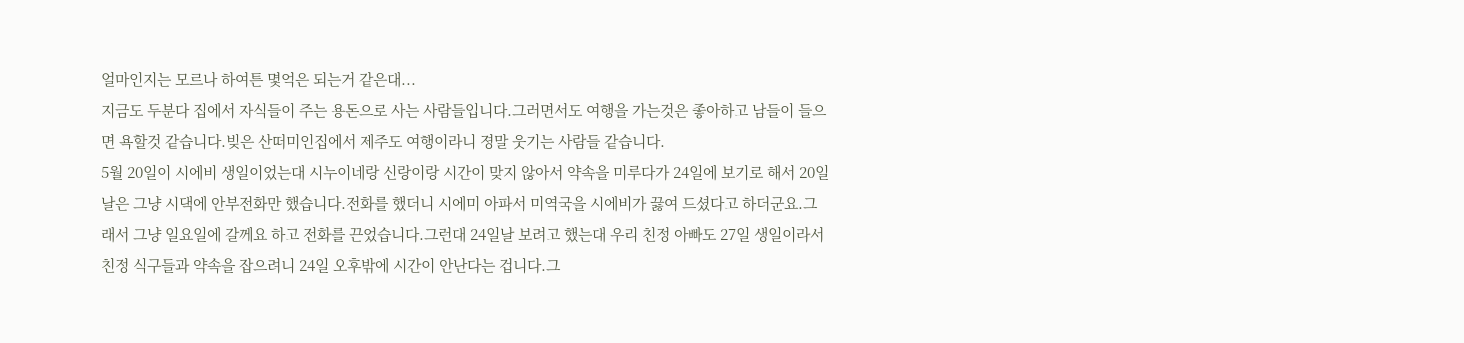얼마인지는 모르나 하여튼 몇억은 되는거 같은대...
지금도 두분다 집에서 자식들이 주는 용돈으로 사는 사람들입니다.그러면서도 여행을 가는것은 좋아하고 남들이 들으면 욕할것 같습니다.빚은 산떠미인집에서 제주도 여행이라니 졍말 웃기는 사람들 같습니다.
5월 20일이 시에비 생일이었는대 시누이네랑 신랑이랑 시간이 맞지 않아서 약속을 미루다가 24일에 보기로 해서 20일날은 그냥 시댁에 안부전화만 했습니다.전화를 했더니 시에미 아파서 미역국을 시에비가 끓여 드셨다고 하더군요.그래서 그냥 일요일에 갈께요 하고 전화를 끈었습니다.그런대 24일날 보려고 했는대 우리 친정 아빠도 27일 생일이라서 친정 식구들과 약속을 잡으려니 24일 오후밖에 시간이 안난다는 겁니다.그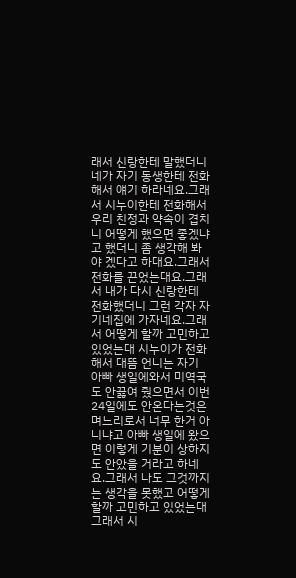래서 신랑한테 말했더니 네가 자기 동생한테 전화해서 얘기 하라네요.그래서 시누이한테 전화해서 우리 친정과 약속이 겹치니 어떻게 했으면 좋겠냐고 했더니 좀 생각해 봐야 겠다고 하대요.그래서 전화를 끈었는대요.그래서 내가 다시 신랑한테 전화했더니 그런 각자 자기네집에 가자네요.그래서 어떻게 할까 고민하고 있었는대 시누이가 전화해서 대뜸 언니는 자기 아빠 생일에와서 미역국도 안끓여 줬으면서 이번 24일에도 안온다는것은 며느리로서 너무 한거 아니냐고 아빠 생일에 왔으면 이렇게 기분이 상하지도 안았을 거라고 하네요.그래서 나도 그것까지는 생각을 못했고 어떻게 할까 고민하고 있었는대 그래서 시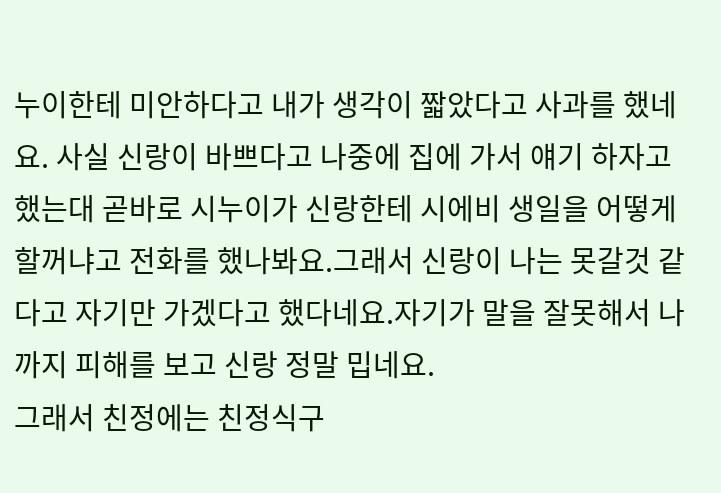누이한테 미안하다고 내가 생각이 짧았다고 사과를 했네요. 사실 신랑이 바쁘다고 나중에 집에 가서 얘기 하자고 했는대 곧바로 시누이가 신랑한테 시에비 생일을 어떻게 할꺼냐고 전화를 했나봐요.그래서 신랑이 나는 못갈것 같다고 자기만 가겠다고 했다네요.자기가 말을 잘못해서 나까지 피해를 보고 신랑 정말 밉네요.
그래서 친정에는 친정식구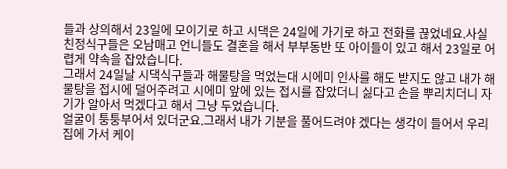들과 상의해서 23일에 모이기로 하고 시댁은 24일에 가기로 하고 전화를 끊었네요.사실 친정식구들은 오남매고 언니들도 결혼을 해서 부부동반 또 아이들이 있고 해서 23일로 어렵게 약속을 잡았습니다.
그래서 24일날 시댁식구들과 해물탕을 먹었는대 시에미 인사를 해도 받지도 않고 내가 해물탕을 접시에 덜어주려고 시에미 앞에 있는 접시를 잡았더니 싫다고 손을 뿌리치더니 자기가 알아서 먹겠다고 해서 그냥 두었습니다.
얼굴이 퉁퉁부어서 있더군요.그래서 내가 기분을 풀어드려야 겠다는 생각이 들어서 우리집에 가서 케이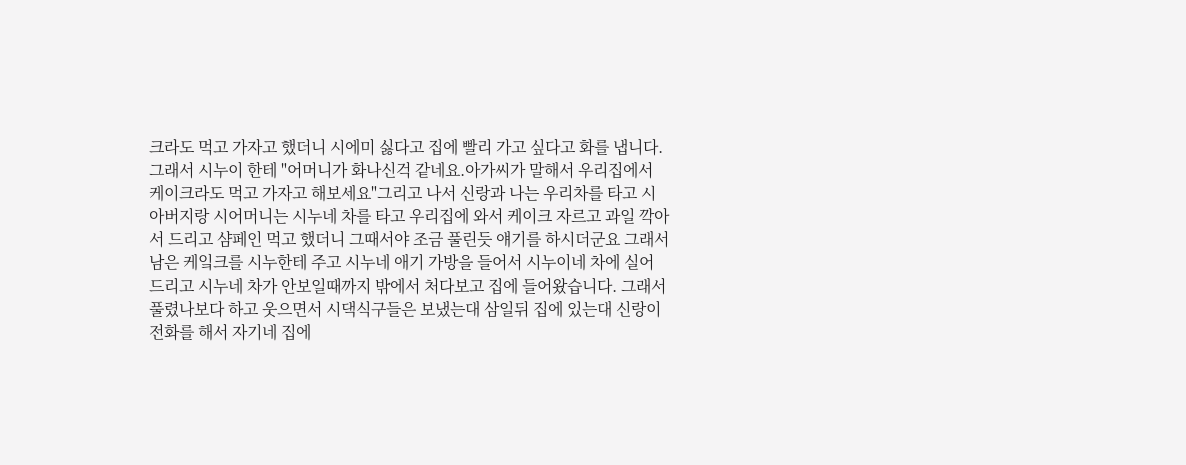크라도 먹고 가자고 했더니 시에미 싫다고 집에 빨리 가고 싶다고 화를 냅니다.그래서 시누이 한테 "어머니가 화나신걱 같네요.아가씨가 말해서 우리집에서 케이크라도 먹고 가자고 해보세요"그리고 나서 신랑과 나는 우리차를 타고 시아버지랑 시어머니는 시누네 차를 타고 우리집에 와서 케이크 자르고 과일 깍아서 드리고 샴페인 먹고 했더니 그때서야 조금 풀린듯 얘기를 하시더군요 그래서 남은 케잌크를 시누한테 주고 시누네 애기 가방을 들어서 시누이네 차에 실어 드리고 시누네 차가 안보일때까지 밖에서 처다보고 집에 들어왔습니다. 그래서 풀렸나보다 하고 웃으면서 시댁식구들은 보냈는대 삼일뒤 집에 있는대 신랑이 전화를 해서 자기네 집에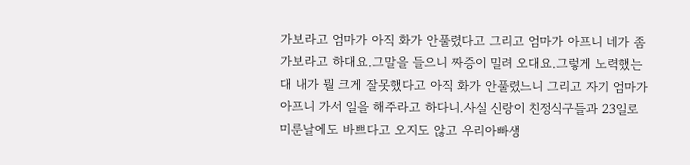가보라고 엄마가 아직 화가 안풀렸다고 그리고 엄마가 아프니 네가 좀 가보라고 하대요.그말을 들으니 짜증이 밀려 오대요.그렇게 노력했는대 내가 뭘 크게 잘못했다고 아직 화가 안풀렸느니 그리고 자기 엄마가 아프니 가서 일을 해주라고 하다니.사실 신랑이 친정식구들과 23일로 미룬날에도 바쁘다고 오지도 않고 우리아빠생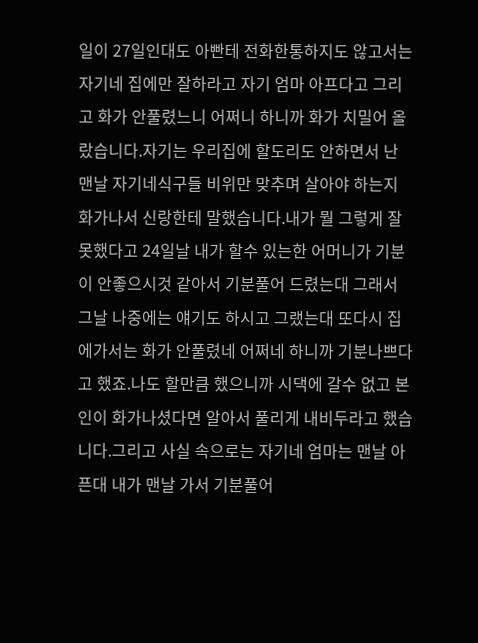일이 27일인대도 아빤테 전화한통하지도 않고서는 자기네 집에만 잘하라고 자기 엄마 아프다고 그리고 화가 안풀렸느니 어쩌니 하니까 화가 치밀어 올랐습니다.자기는 우리집에 할도리도 안하면서 난 맨날 자기네식구들 비위만 맞추며 살아야 하는지 화가나서 신랑한테 말했습니다.내가 뭘 그렇게 잘못했다고 24일날 내가 할수 있는한 어머니가 기분이 안좋으시것 같아서 기분풀어 드렸는대 그래서 그날 나중에는 얘기도 하시고 그랬는대 또다시 집에가서는 화가 안풀렸네 어쩌네 하니까 기분나쁘다고 했죠.나도 할만큼 했으니까 시댁에 갈수 없고 본인이 화가나셨다면 알아서 풀리게 내비두라고 했습니다.그리고 사실 속으로는 자기네 엄마는 맨날 아픈대 내가 맨날 가서 기분풀어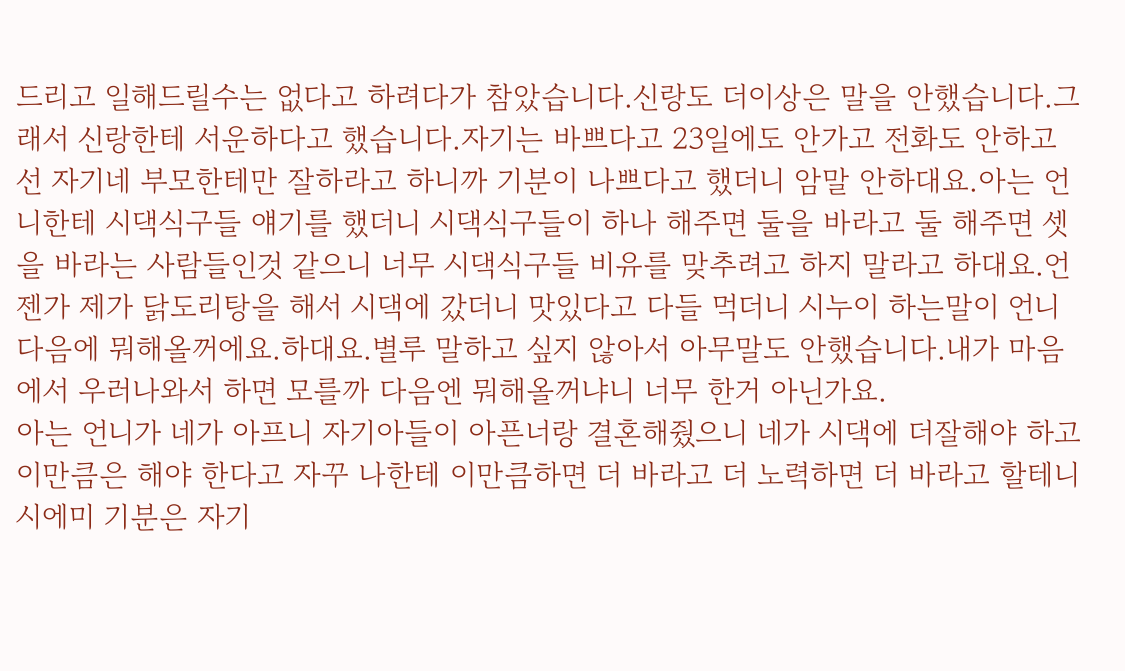드리고 일해드릴수는 없다고 하려다가 참았습니다.신랑도 더이상은 말을 안했습니다.그래서 신랑한테 서운하다고 했습니다.자기는 바쁘다고 23일에도 안가고 전화도 안하고선 자기네 부모한테만 잘하라고 하니까 기분이 나쁘다고 했더니 암말 안하대요.아는 언니한테 시댁식구들 얘기를 했더니 시댁식구들이 하나 해주면 둘을 바라고 둘 해주면 셋을 바라는 사람들인것 같으니 너무 시댁식구들 비유를 맞추려고 하지 말라고 하대요.언젠가 제가 닭도리탕을 해서 시댁에 갔더니 맛있다고 다들 먹더니 시누이 하는말이 언니 다음에 뭐해올꺼에요.하대요.별루 말하고 싶지 않아서 아무말도 안했습니다.내가 마음에서 우러나와서 하면 모를까 다음엔 뭐해올꺼냐니 너무 한거 아닌가요.
아는 언니가 네가 아프니 자기아들이 아픈너랑 결혼해줬으니 네가 시댁에 더잘해야 하고 이만큼은 해야 한다고 자꾸 나한테 이만큼하면 더 바라고 더 노력하면 더 바라고 할테니 시에미 기분은 자기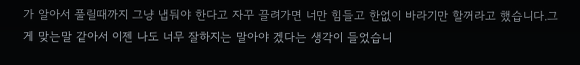가 알아서 풀릴때까지 그냥 냅둬야 한다고 자꾸 끌려가면 너만 힘들고 한없이 바라기만 할꺼라고 했습니다.그게 맞는말 같아서 이젠 나도 너무 잘하지는 말아야 겠다는 생각이 들었습니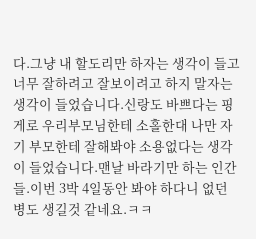다.그냥 내 할도리만 하자는 생각이 들고 너무 잘하려고 잘보이려고 하지 말자는 생각이 들었습니다.신랑도 바쁘다는 핑게로 우리부모님한테 소홀한대 나만 자기 부모한테 잘해봐야 소용없다는 생각이 들었습니다.맨날 바라기만 하는 인간들.이번 3박 4일동안 봐야 하다니 없던 병도 생길것 같네요.ㅋㅋ